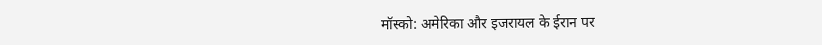मॉस्को: अमेरिका और इजरायल के ईरान पर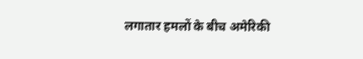लगातार हमलों के बीच अमेरिकी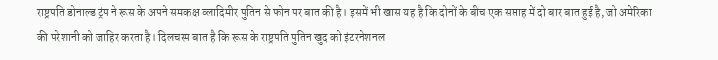राष्ट्रपति डोनाल्ड ट्रंप ने रूस के अपने समकक्ष व्लादिमीर पुतिन से फोन पर बात की है। इसमें भी खास यह है कि दोनों के बीच एक सप्ताह में दो बार बात हुई है, जो अमेरिका की परेशानी को जाहिर करता है। दिलचस्प बात है कि रूस के राष्ट्रपति पुतिन खुद को इंटरनेशनल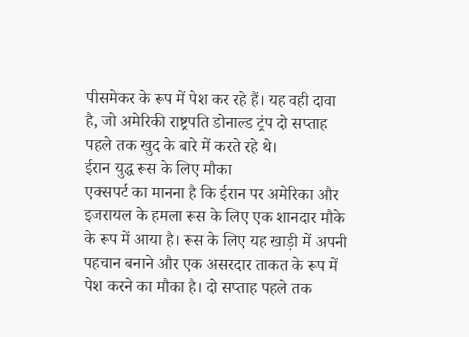पीसमेकर के रूप में पेश कर रहे हैं। यह वही दावा है, जो अमेरिकी राष्ट्रपति डोनाल्ड ट्रंप दो सप्ताह पहले तक खुद के बारे में करते रहे थे।
ईरान युद्ध रूस के लिए मौका
एक्सपर्ट का मानना है कि ईरान पर अमेरिका और इजरायल के हमला रूस के लिए एक शानदार मौके के रूप में आया है। रूस के लिए यह खाड़ी में अपनी पहचान बनाने और एक असरदार ताकत के रूप में पेश करने का मौका है। दो सप्ताह पहले तक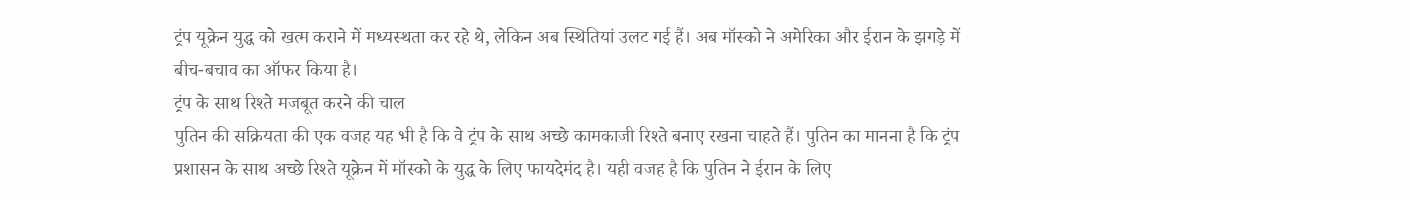ट्रंप यूक्रेन युद्ध को खत्म कराने में मध्यस्थता कर रहे थे, लेकिन अब स्थितियां उलट गई हैं। अब मॉस्को ने अमेरिका और ईरान के झगड़े में बीच-बचाव का ऑफर किया है।
ट्रंप के साथ रिश्ते मजबूत करने की चाल
पुतिन की सक्रियता की एक वजह यह भी है कि वे ट्रंप के साथ अच्छे कामकाजी रिश्ते बनाए रखना चाहते हैं। पुतिन का मानना है कि ट्रंप प्रशासन के साथ अच्छे रिश्ते यूक्रेन में मॉस्को के युद्ध के लिए फायदेमंद है। यही वजह है कि पुतिन ने ईरान के लिए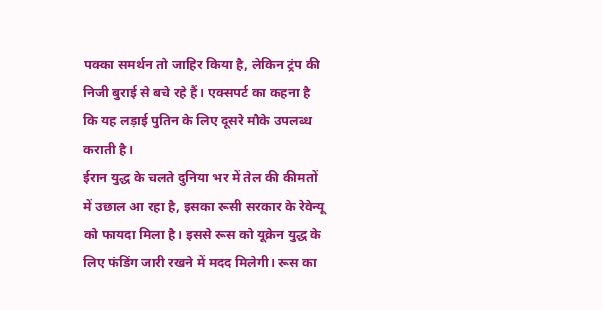पक्का समर्थन तो जाहिर किया है, लेकिन ट्रंप की निजी बुराई से बचे रहे हैं। एक्सपर्ट का कहना है कि यह लड़ाई पुतिन के लिए दूसरे मौके उपलब्ध कराती है।
ईरान युद्ध के चलते दुनिया भर में तेल की कीमतों में उछाल आ रहा है, इसका रूसी सरकार के रेवेन्यू को फायदा मिला है। इससे रूस को यूक्रेन युद्ध के लिए फंडिंग जारी रखने में मदद मिलेगी। रूस का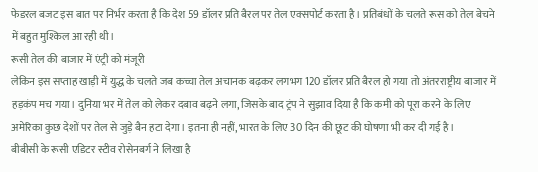फेडरल बजट इस बात पर निर्भर करता है कि देश 59 डॉलर प्रति बैरल पर तेल एक्सपोर्ट करता है। प्रतिबंधों के चलते रूस को तेल बेचने में बहुत मुश्किल आ रही थी।
रूसी तेल की बाजार में एंट्री को मंजूरी
लेकिन इस सप्ताह खाड़ी में युद्ध के चलते जब कच्चा तेल अचानक बढ़कर लगभग 120 डॉलर प्रति बैरल हो गया तो अंतरराष्ट्रीय बाजार में हड़कंप मच गया। दुनिया भर में तेल को लेकर दबाव बढ़ने लगा, जिसके बाद ट्रंप ने सुझाव दिया है कि कमी को पूरा करने के लिए अमेरिका कुछ देशों पर तेल से जुड़े बैन हटा देगा। इतना ही नहीं, भारत के लिए 30 दिन की छूट की घोषणा भी कर दी गई है।
बीबीसी के रूसी एडिटर स्टीव रोसेनबर्ग ने लिखा है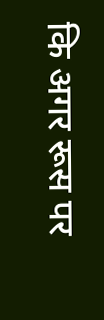कि अगर रूस पर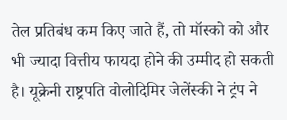तेल प्रतिबंध कम किए जाते हैं, तो मॉस्को को और भी ज्यादा वित्तीय फायदा होने की उम्मीद हो सकती है। यूक्रेनी राष्ट्रपति वोलोदिमिर जेलेंस्की ने ट्रंप ने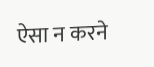ऐसा न करने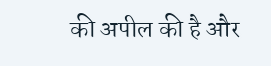की अपील की है और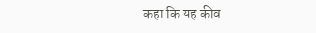कहा कि यह कीव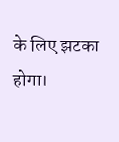के लिए झटका होगा।